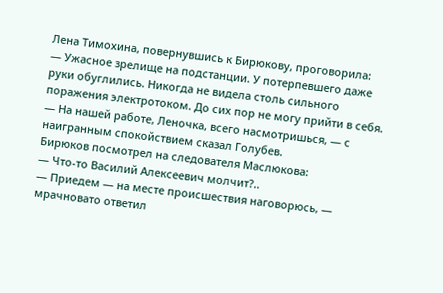Лена Тимохина, повернувшись к Бирюкову, проговорила:
— Ужасное зрелище на подстанции. У потерпевшего даже руки обуглились. Никогда не видела столь сильного поражения электротоком. До сих пор не могу прийти в себя.
— На нашей работе, Леночка, всего насмотришься, — с наигранным спокойствием сказал Голубев.
Бирюков посмотрел на следователя Маслюкова:
— Что-то Василий Алексеевич молчит?..
— Приедем — на месте происшествия наговорюсь, — мрачновато ответил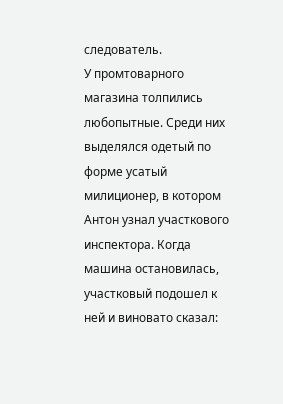следователь.
У промтоварного магазина толпились любопытные. Среди них выделялся одетый по форме усатый милиционер, в котором Антон узнал участкового инспектора. Когда машина остановилась, участковый подошел к ней и виновато сказал: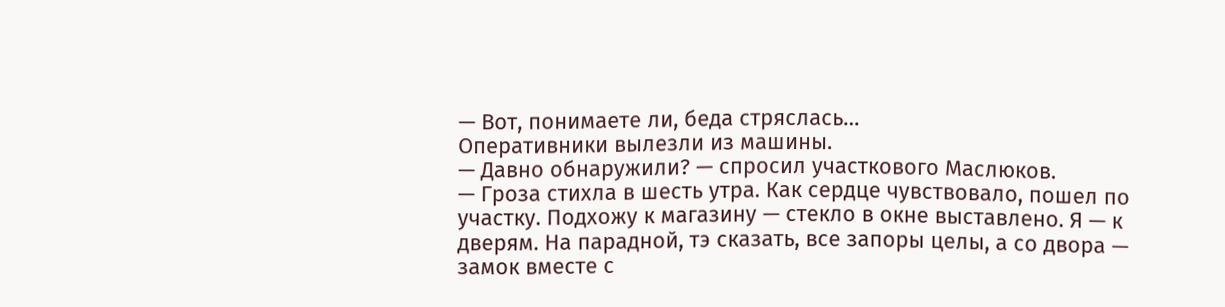— Вот, понимаете ли, беда стряслась…
Оперативники вылезли из машины.
— Давно обнаружили? — спросил участкового Маслюков.
— Гроза стихла в шесть утра. Как сердце чувствовало, пошел по участку. Подхожу к магазину — стекло в окне выставлено. Я — к дверям. На парадной, тэ сказать, все запоры целы, а со двора — замок вместе с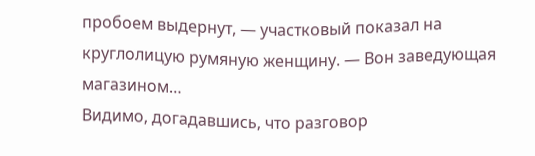пробоем выдернут, — участковый показал на круглолицую румяную женщину. — Вон заведующая магазином…
Видимо, догадавшись, что разговор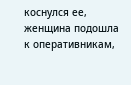коснулся ее, женщина подошла к оперативникам,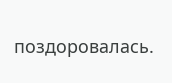поздоровалась.